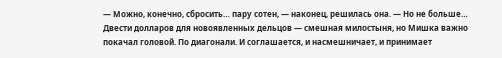— Можно, конечно, сбросить… пару сотен, — наконец, решилась она. — Но не больше…
Двести долларов для новоявленных дельцов — смешная милостыня, но Мишка важно покачал головой. По диагонали. И соглашается, и насмешничает, и принимает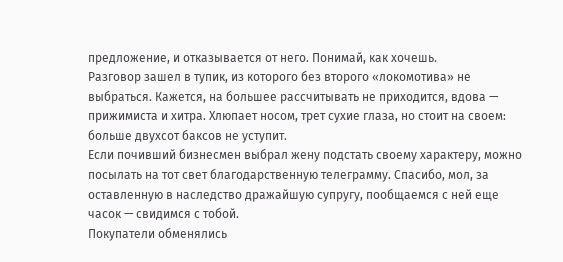предложение, и отказывается от него. Понимай, как хочешь.
Разговор зашел в тупик, из которого без второго «локомотива» не выбраться. Кажется, на большее рассчитывать не приходится, вдова — прижимиста и хитра. Хлюпает носом, трет сухие глаза, но стоит на своем: больше двухсот баксов не уступит.
Если почивший бизнесмен выбрал жену подстать своему характеру, можно посылать на тот свет благодарственную телеграмму. Спасибо, мол, за оставленную в наследство дражайшую супругу, пообщаемся с ней еще часок — свидимся с тобой.
Покупатели обменялись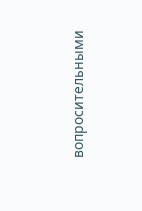вопросительными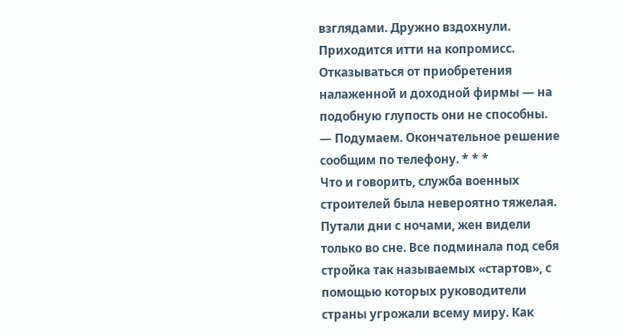взглядами. Дружно вздохнули.
Приходится итти на копромисс. Отказываться от приобретения налаженной и доходной фирмы — на подобную глупость они не способны.
— Подумаем. Окончательное решение сообщим по телефону. * * *
Что и говорить, служба военных строителей была невероятно тяжелая. Путали дни с ночами, жен видели только во сне. Все подминала под себя стройка так называемых «стартов», с помощью которых руководители страны угрожали всему миру. Как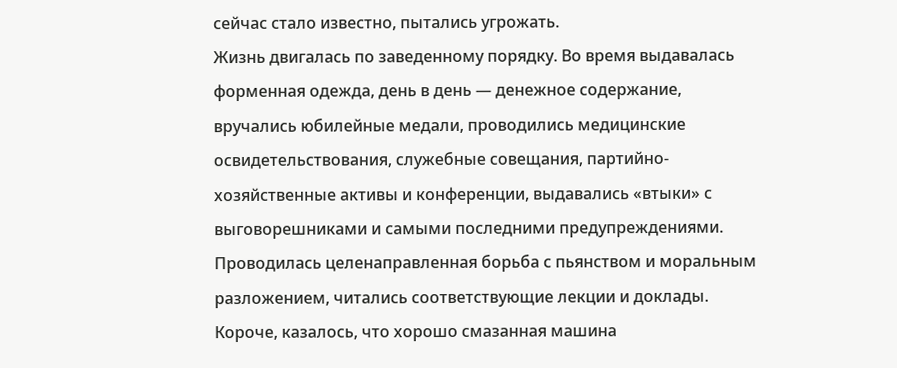сейчас стало известно, пытались угрожать.
Жизнь двигалась по заведенному порядку. Во время выдавалась форменная одежда, день в день — денежное содержание, вручались юбилейные медали, проводились медицинские освидетельствования, служебные совещания, партийно-хозяйственные активы и конференции, выдавались «втыки» с выговорешниками и самыми последними предупреждениями. Проводилась целенаправленная борьба с пьянством и моральным разложением, читались соответствующие лекции и доклады.
Короче, казалось, что хорошо смазанная машина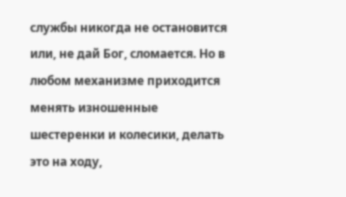службы никогда не остановится или, не дай Бог, сломается. Но в любом механизме приходится менять изношенные шестеренки и колесики, делать это на ходу,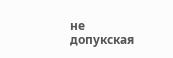не допукская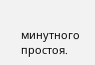минутного простоя.